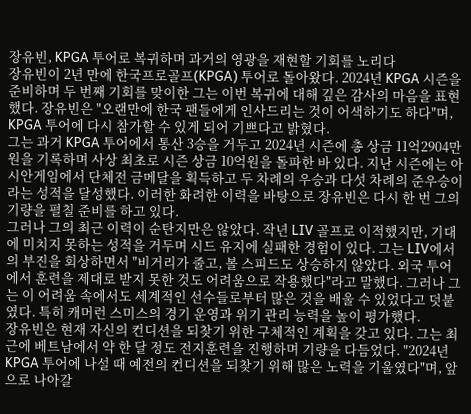장유빈, KPGA 투어로 복귀하며 과거의 영광을 재현할 기회를 노리다
장유빈이 2년 만에 한국프로골프(KPGA) 투어로 돌아왔다. 2024년 KPGA 시즌을 준비하며 두 번째 기회를 맞이한 그는 이번 복귀에 대해 깊은 감사의 마음을 표현했다. 장유빈은 "오랜만에 한국 팬들에게 인사드리는 것이 어색하기도 하다"며, KPGA 투어에 다시 참가할 수 있게 되어 기쁘다고 밝혔다.
그는 과거 KPGA 투어에서 통산 3승을 거두고 2024년 시즌에 총 상금 11억2904만원을 기록하며 사상 최초로 시즌 상금 10억원을 돌파한 바 있다. 지난 시즌에는 아시안게임에서 단체전 금메달을 획득하고 두 차례의 우승과 다섯 차례의 준우승이라는 성적을 달성했다. 이러한 화려한 이력을 바탕으로 장유빈은 다시 한 번 그의 기량을 펼칠 준비를 하고 있다.
그러나 그의 최근 이력이 순탄지만은 않았다. 작년 LIV 골프로 이적했지만, 기대에 미치지 못하는 성적을 거두며 시드 유지에 실패한 경험이 있다. 그는 LIV에서의 부진을 회상하면서 "비거리가 줄고, 볼 스피드도 상승하지 않았다. 외국 투어에서 훈련을 제대로 받지 못한 것도 어려움으로 작용했다"라고 말했다. 그러나 그는 이 어려움 속에서도 세계적인 선수들로부터 많은 것을 배울 수 있었다고 덧붙였다. 특히 캐머런 스미스의 경기 운영과 위기 관리 능력을 높이 평가했다.
장유빈은 현재 자신의 컨디션을 되찾기 위한 구체적인 계획을 갖고 있다. 그는 최근에 베트남에서 약 한 달 정도 전지훈련을 진행하며 기량을 다듬었다. "2024년 KPGA 투어에 나설 때 예전의 컨디션을 되찾기 위해 많은 노력을 기울였다"며, 앞으로 나아갈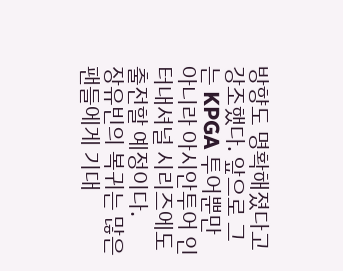방향도 명확해졌다고 강조했다. 앞으로 그는 KPGA 투어뿐만 아니라 아시안투어 인터내셔널 시리즈에도 출전할 예정이다.
장유빈의 복귀는 많은 팬들에게 기대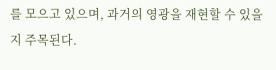를 모으고 있으며, 과거의 영광을 재현할 수 있을지 주목된다.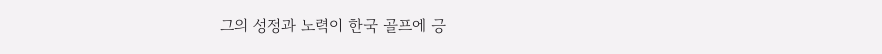그의 성정과 노력이 한국 골프에 긍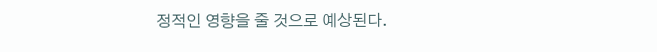정적인 영향을 줄 것으로 예상된다.